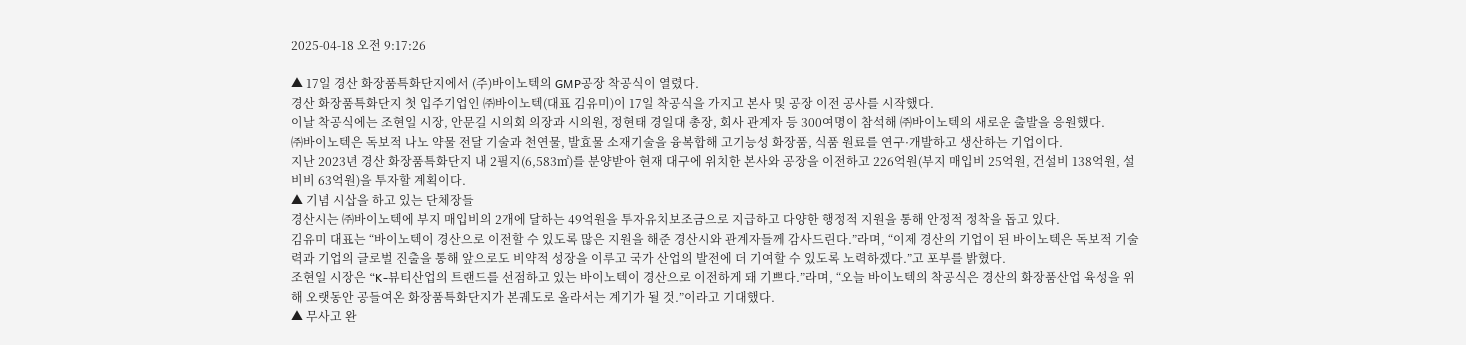2025-04-18 오전 9:17:26

▲ 17일 경산 화장품특화단지에서 (주)바이노텍의 GMP공장 착공식이 열렸다.
경산 화장품특화단지 첫 입주기업인 ㈜바이노텍(대표 김유미)이 17일 착공식을 가지고 본사 및 공장 이전 공사를 시작했다.
이날 착공식에는 조현일 시장, 안문길 시의회 의장과 시의원, 정현태 경일대 총장, 회사 관계자 등 300여명이 참석해 ㈜바이노텍의 새로운 출발을 응원했다.
㈜바이노텍은 독보적 나노 약물 전달 기술과 천연물, 발효물 소재기술을 융복합해 고기능성 화장품, 식품 원료를 연구·개발하고 생산하는 기업이다.
지난 2023년 경산 화장품특화단지 내 2필지(6,583㎡)를 분양받아 현재 대구에 위치한 본사와 공장을 이전하고 226억원(부지 매입비 25억원, 건설비 138억원, 설비비 63억원)을 투자할 계획이다.
▲ 기념 시삽을 하고 있는 단체장들
경산시는 ㈜바이노텍에 부지 매입비의 2개에 달하는 49억원을 투자유치보조금으로 지급하고 다양한 행정적 지원을 통해 안정적 정착을 돕고 있다.
김유미 대표는 “바이노텍이 경산으로 이전할 수 있도록 많은 지원을 해준 경산시와 관계자들께 감사드린다.”라며, “이제 경산의 기업이 된 바이노텍은 독보적 기술력과 기업의 글로벌 진출을 통해 앞으로도 비약적 성장을 이루고 국가 산업의 발전에 더 기여할 수 있도록 노력하겠다.”고 포부를 밝혔다.
조현일 시장은 “K-뷰티산업의 트랜드를 선점하고 있는 바이노텍이 경산으로 이전하게 돼 기쁘다.”라며, “오늘 바이노텍의 착공식은 경산의 화장품산업 육성을 위해 오랫동안 공들여온 화장품특화단지가 본궤도로 올라서는 계기가 될 것.”이라고 기대했다.
▲ 무사고 완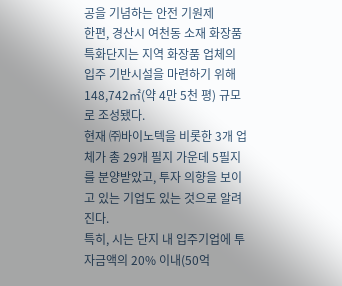공을 기념하는 안전 기원제
한편, 경산시 여천동 소재 화장품특화단지는 지역 화장품 업체의 입주 기반시설을 마련하기 위해 148,742㎡(약 4만 5천 평) 규모로 조성됐다.
현재 ㈜바이노텍을 비롯한 3개 업체가 총 29개 필지 가운데 5필지를 분양받았고, 투자 의향을 보이고 있는 기업도 있는 것으로 알려진다.
특히, 시는 단지 내 입주기업에 투자금액의 20% 이내(50억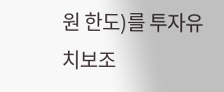원 한도)를 투자유치보조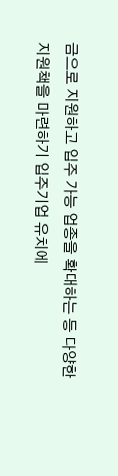금으로 지원하고 입주 가능 업종을 확대하는 등 다양한 지원책을 마련하기 입주기업 유치에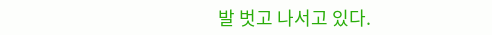발 벗고 나서고 있다.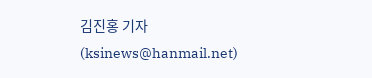김진홍 기자 (ksinews@hanmail.net)